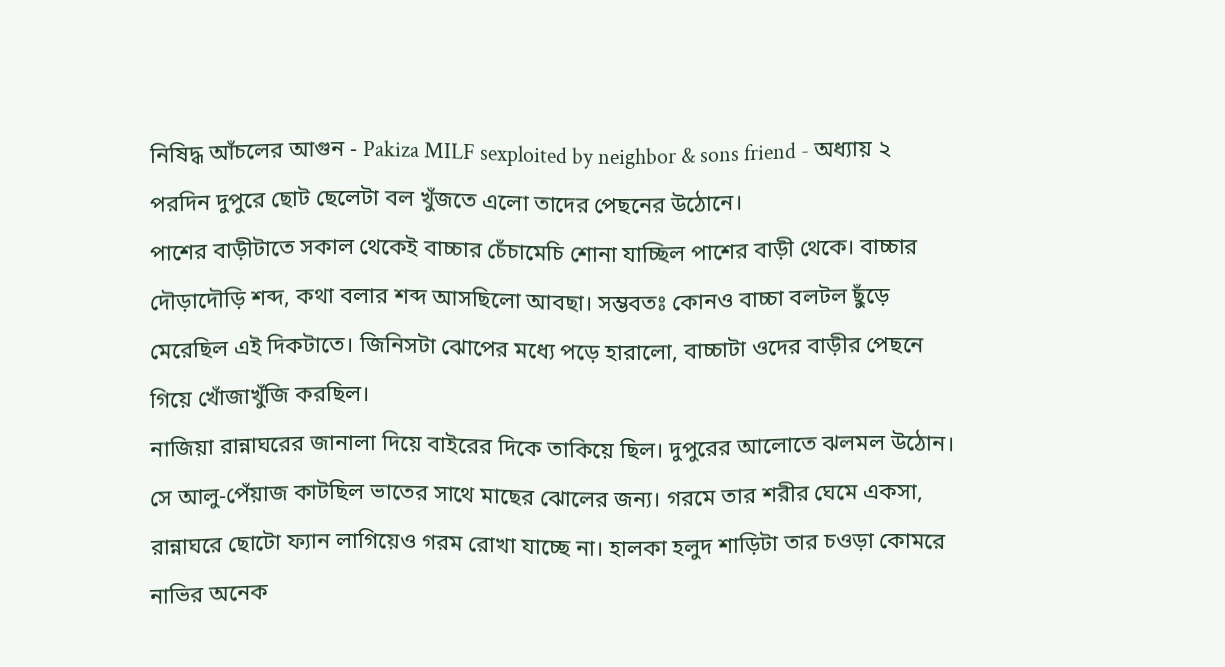নিষিদ্ধ আঁচলের আগুন - Pakiza MILF sexploited by neighbor & sons friend - অধ্যায় ২
পরদিন দুপুরে ছোট ছেলেটা বল খুঁজতে এলো তাদের পেছনের উঠোনে।
পাশের বাড়ীটাতে সকাল থেকেই বাচ্চার চেঁচামেচি শোনা যাচ্ছিল পাশের বাড়ী থেকে। বাচ্চার দৌড়াদৌড়ি শব্দ, কথা বলার শব্দ আসছিলো আবছা। সম্ভবতঃ কোনও বাচ্চা বলটল ছুঁড়ে মেরেছিল এই দিকটাতে। জিনিসটা ঝোপের মধ্যে পড়ে হারালো, বাচ্চাটা ওদের বাড়ীর পেছনে গিয়ে খোঁজাখুঁজি করছিল।
নাজিয়া রান্নাঘরের জানালা দিয়ে বাইরের দিকে তাকিয়ে ছিল। দুপুরের আলোতে ঝলমল উঠোন। সে আলু-পেঁয়াজ কাটছিল ভাতের সাথে মাছের ঝোলের জন্য। গরমে তার শরীর ঘেমে একসা, রান্নাঘরে ছোটো ফ্যান লাগিয়েও গরম রোখা যাচ্ছে না। হালকা হলুদ শাড়িটা তার চওড়া কোমরে নাভির অনেক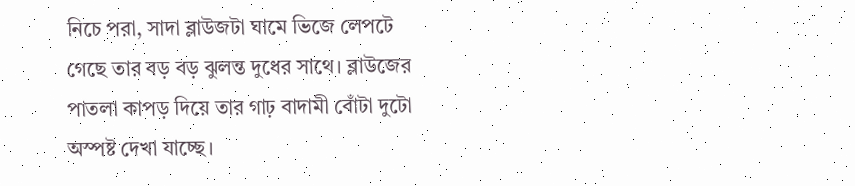নিচে পরা, সাদা ব্লাউজটা ঘামে ভিজে লেপটে গেছে তার বড় বড় ঝুলন্ত দুধের সাথে। ব্লাউজের পাতলা কাপড় দিয়ে তার গাঢ় বাদামী বোঁটা দুটো অস্পষ্ট দেখা যাচ্ছে।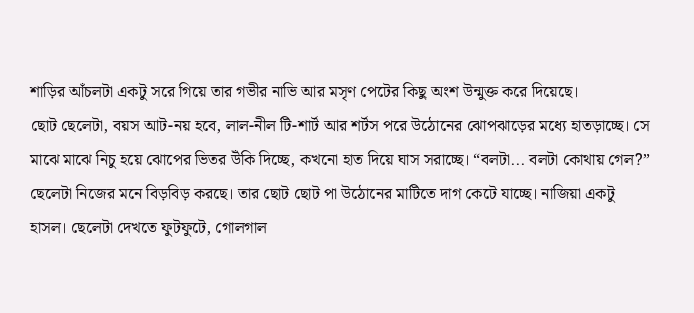শাড়ির আঁচলটা একটু সরে গিয়ে তার গভীর নাভি আর মসৃণ পেটের কিছু অংশ উন্মুক্ত করে দিয়েছে।
ছোট ছেলেটা, বয়স আট-নয় হবে, লাল-নীল টি-শার্ট আর শর্টস পরে উঠোনের ঝোপঝাড়ের মধ্যে হাতড়াচ্ছে। সে মাঝে মাঝে নিচু হয়ে ঝোপের ভিতর উঁকি দিচ্ছে, কখনো হাত দিয়ে ঘাস সরাচ্ছে। “বলটা... বলটা কোথায় গেল?” ছেলেটা নিজের মনে বিড়বিড় করছে। তার ছোট ছোট পা উঠোনের মাটিতে দাগ কেটে যাচ্ছে। নাজিয়া একটু হাসল। ছেলেটা দেখতে ফুটফুটে, গোলগাল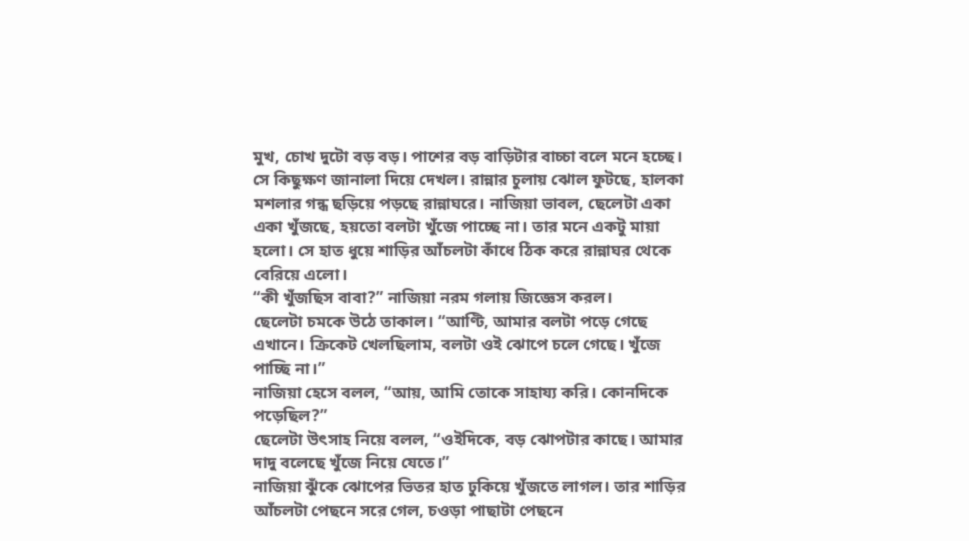মুখ, চোখ দুটো বড় বড়। পাশের বড় বাড়িটার বাচ্চা বলে মনে হচ্ছে।
সে কিছুক্ষণ জানালা দিয়ে দেখল। রান্নার চুলায় ঝোল ফুটছে, হালকা মশলার গন্ধ ছড়িয়ে পড়ছে রান্নাঘরে। নাজিয়া ভাবল, ছেলেটা একা একা খুঁজছে, হয়তো বলটা খুঁজে পাচ্ছে না। তার মনে একটু মায়া হলো। সে হাত ধুয়ে শাড়ির আঁচলটা কাঁধে ঠিক করে রান্নাঘর থেকে বেরিয়ে এলো।
“কী খুঁজছিস বাবা?” নাজিয়া নরম গলায় জিজ্ঞেস করল।
ছেলেটা চমকে উঠে তাকাল। “আণ্টি, আমার বলটা পড়ে গেছে এখানে। ক্রিকেট খেলছিলাম, বলটা ওই ঝোপে চলে গেছে। খুঁজে পাচ্ছি না।”
নাজিয়া হেসে বলল, “আয়, আমি তোকে সাহায্য করি। কোনদিকে পড়েছিল?”
ছেলেটা উৎসাহ নিয়ে বলল, “ওইদিকে, বড় ঝোপটার কাছে। আমার দাদু বলেছে খুঁজে নিয়ে যেতে।”
নাজিয়া ঝুঁকে ঝোপের ভিতর হাত ঢুকিয়ে খুঁজতে লাগল। তার শাড়ির আঁচলটা পেছনে সরে গেল, চওড়া পাছাটা পেছনে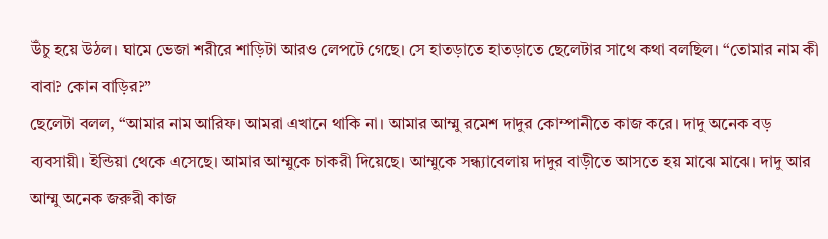উঁচু হয়ে উঠল। ঘামে ভেজা শরীরে শাড়িটা আরও লেপটে গেছে। সে হাতড়াতে হাতড়াতে ছেলেটার সাথে কথা বলছিল। “তোমার নাম কী বাবা? কোন বাড়ির?”
ছেলেটা বলল, “আমার নাম আরিফ। আমরা এখানে থাকি না। আমার আম্মু রমেশ দাদুর কোম্পানীতে কাজ করে। দাদু অনেক বড় ব্যবসায়ী। ইন্ডিয়া থেকে এসেছে। আমার আম্মুকে চাকরী দিয়েছে। আম্মুকে সন্ধ্যাবেলায় দাদুর বাড়ীতে আসতে হয় মাঝে মাঝে। দাদু আর আম্মু অনেক জরুরী কাজ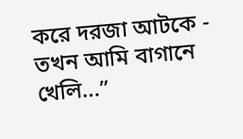করে দরজা আটকে - তখন আমি বাগানে খেলি...”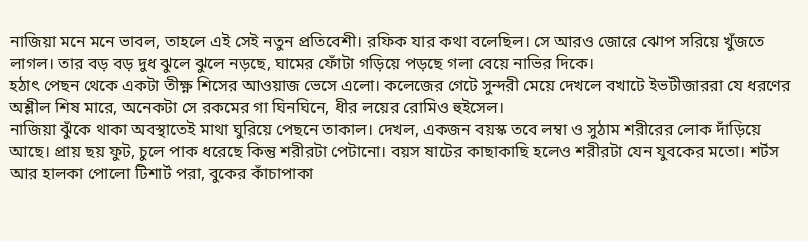নাজিয়া মনে মনে ভাবল, তাহলে এই সেই নতুন প্রতিবেশী। রফিক যার কথা বলেছিল। সে আরও জোরে ঝোপ সরিয়ে খুঁজতে লাগল। তার বড় বড় দুধ ঝুলে ঝুলে নড়ছে, ঘামের ফোঁটা গড়িয়ে পড়ছে গলা বেয়ে নাভির দিকে।
হঠাৎ পেছন থেকে একটা তীক্ষ্ণ শিসের আওয়াজ ভেসে এলো। কলেজের গেটে সুন্দরী মেয়ে দেখলে বখাটে ইভটীজাররা যে ধরণের অশ্লীল শিষ মারে, অনেকটা সে রকমের গা ঘিনঘিনে, ধীর লয়ের রোমিও হুইসেল।
নাজিয়া ঝুঁকে থাকা অবস্থাতেই মাথা ঘুরিয়ে পেছনে তাকাল। দেখল, একজন বয়স্ক তবে লম্বা ও সুঠাম শরীরের লোক দাঁড়িয়ে আছে। প্রায় ছয় ফুট, চুলে পাক ধরেছে কিন্তু শরীরটা পেটানো। বয়স ষাটের কাছাকাছি হলেও শরীরটা যেন যুবকের মতো। শর্টস আর হালকা পোলো টিশার্ট পরা, বুকের কাঁচাপাকা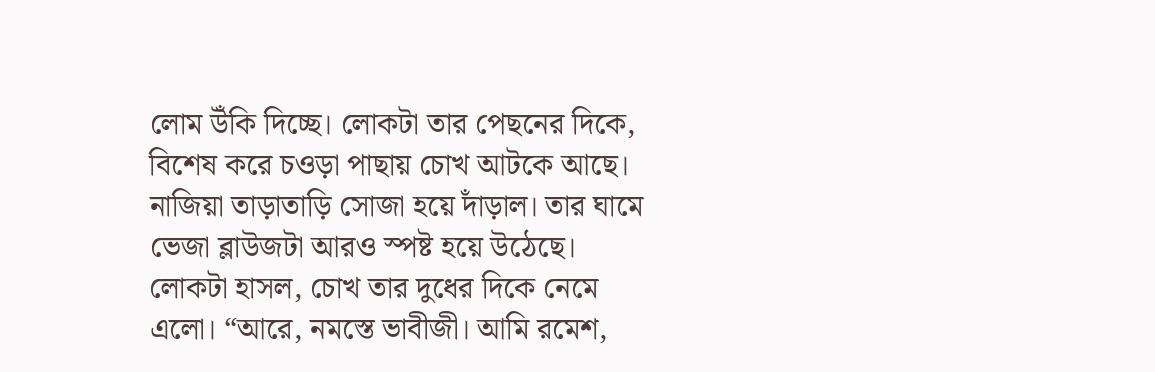লোম উঁকি দিচ্ছে। লোকটা তার পেছনের দিকে, বিশেষ করে চওড়া পাছায় চোখ আটকে আছে।
নাজিয়া তাড়াতাড়ি সোজা হয়ে দাঁড়াল। তার ঘামে ভেজা ব্লাউজটা আরও স্পষ্ট হয়ে উঠেছে। লোকটা হাসল, চোখ তার দুধের দিকে নেমে এলো। “আরে, নমস্তে ভাবীজী। আমি রমেশ,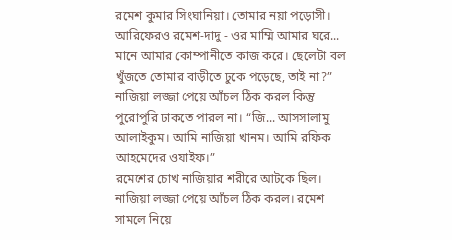রমেশ কুমার সিংঘানিয়া। তোমার নয়া পড়োসী। আরিফেরও রমেশ-দাদু - ওর মাম্মি আমার ঘরে... মানে আমার কোম্পানীতে কাজ করে। ছেলেটা বল খুঁজতে তোমার বাড়ীতে ঢুকে পড়েছে, তাই না?”
নাজিয়া লজ্জা পেয়ে আঁচল ঠিক করল কিন্তু পুরোপুরি ঢাকতে পারল না। “জি... আসসালামু আলাইকুম। আমি নাজিয়া খানম। আমি রফিক আহমেদের ওযাইফ।”
রমেশের চোখ নাজিয়ার শরীরে আটকে ছিল। নাজিয়া লজ্জা পেয়ে আঁচল ঠিক করল। রমেশ সামলে নিয়ে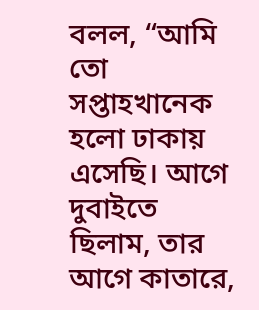বলল, “আমি তো সপ্তাহখানেক হলো ঢাকায় এসেছি। আগে দুবাইতে ছিলাম, তার আগে কাতারে,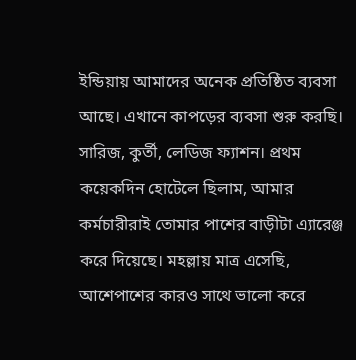ইন্ডিয়ায় আমাদের অনেক প্রতিষ্ঠিত ব্যবসা আছে। এখানে কাপড়ের ব্যবসা শুরু করছি। সারিজ, কুর্তী, লেডিজ ফ্যাশন। প্রথম কয়েকদিন হোটেলে ছিলাম, আমার কর্মচারীরাই তোমার পাশের বাড়ীটা এ্যারেঞ্জ করে দিয়েছে। মহল্লায় মাত্র এসেছি, আশেপাশের কারও সাথে ভালো করে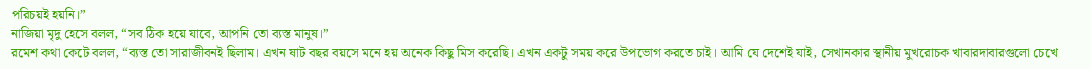পরিচয়ই হয়নি।”
নাজিয়া মৃদু হেসে বলল, “সব ঠিক হয়ে যাবে, আপনি তো ব্যস্ত মানুষ।”
রমেশ কথা কেটে বলল, “ব্যস্ত তো সারাজীবনই ছিলাম। এখন ষাট বছর বয়সে মনে হয় অনেক কিছু মিস করেছি। এখন একটু সময় করে উপভোগ করতে চাই। আমি যে দেশেই যাই, সেখানকার স্থানীয় মুখরোচক খাবারদাবারগুলো চেখে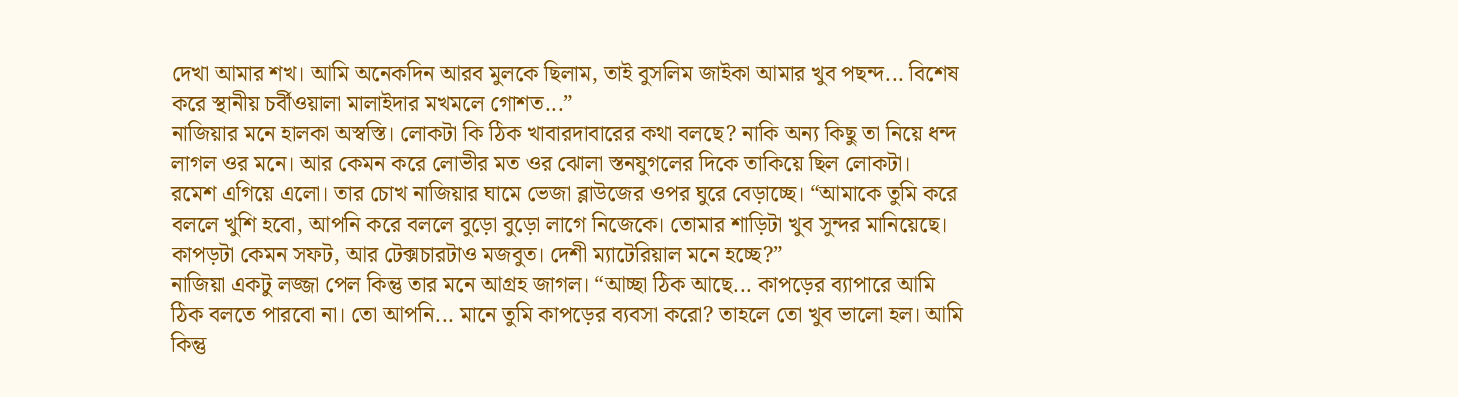দেখা আমার শখ। আমি অনেকদিন আরব মুলকে ছিলাম, তাই বুসলিম জাইকা আমার খুব পছন্দ... বিশেষ করে স্থানীয় চর্বীওয়ালা মালাইদার মখমলে গোশত...”
নাজিয়ার মনে হালকা অস্বস্তি। লোকটা কি ঠিক খাবারদাবারের কথা বলছে? নাকি অন্য কিছু তা নিয়ে ধন্দ লাগল ওর মনে। আর কেমন করে লোভীর মত ওর ঝোলা স্তনযুগলের দিকে তাকিয়ে ছিল লোকটা।
রমেশ এগিয়ে এলো। তার চোখ নাজিয়ার ঘামে ভেজা ব্লাউজের ওপর ঘুরে বেড়াচ্ছে। “আমাকে তুমি করে বললে খুশি হবো, আপনি করে বললে বুড়ো বুড়ো লাগে নিজেকে। তোমার শাড়িটা খুব সুন্দর মানিয়েছে। কাপড়টা কেমন সফট, আর টেক্সচারটাও মজবুত। দেশী ম্যাটেরিয়াল মনে হচ্ছে?”
নাজিয়া একটু লজ্জা পেল কিন্তু তার মনে আগ্রহ জাগল। “আচ্ছা ঠিক আছে... কাপড়ের ব্যাপারে আমি ঠিক বলতে পারবো না। তো আপনি... মানে তুমি কাপড়ের ব্যবসা করো? তাহলে তো খুব ভালো হল। আমি কিন্তু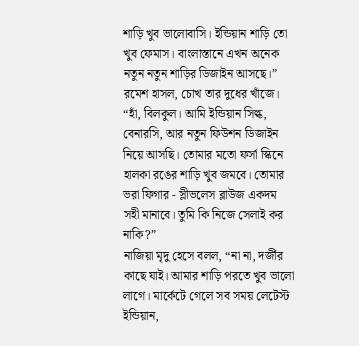শাড়ি খুব ভালোবাসি। ইন্ডিয়ান শাড়ি তো খুব ফেমাস। বাংলাস্তানে এখন অনেক নতুন নতুন শাড়ির ডিজাইন আসছে।”
রমেশ হাসল, চোখ তার দুধের খাঁজে। “হাঁ, বিলকুল। আমি ইন্ডিয়ান সিল্ক, বেনারসি, আর নতুন ফিউশন ডিজাইন নিয়ে আসছি। তোমার মতো ফর্সা স্কিনে হালকা রঙের শাড়ি খুব জমবে। তোমার ভরা ফিগার - স্লীভলেস ব্লাউজ একদম সহী মানাবে। তুমি কি নিজে সেলাই কর নাকি?”
নাজিয়া মৃদু হেসে বলল, “না না, দর্জীর কাছে যাই। আমার শাড়ি পরতে খুব ভালো লাগে। মার্কেটে গেলে সব সময় লেটেস্ট ইন্ডিয়ান,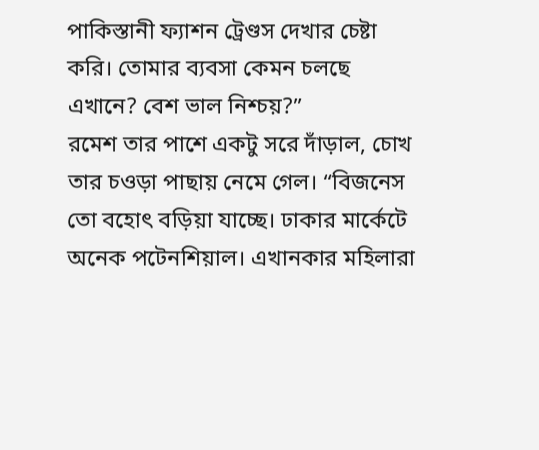পাকিস্তানী ফ্যাশন ট্রেণ্ডস দেখার চেষ্টা করি। তোমার ব্যবসা কেমন চলছে এখানে? বেশ ভাল নিশ্চয়?”
রমেশ তার পাশে একটু সরে দাঁড়াল, চোখ তার চওড়া পাছায় নেমে গেল। “বিজনেস তো বহোৎ বড়িয়া যাচ্ছে। ঢাকার মার্কেটে অনেক পটেনশিয়াল। এখানকার মহিলারা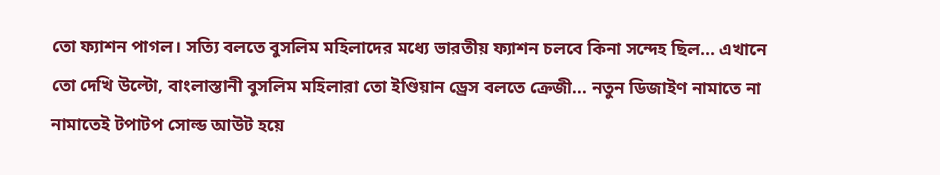তো ফ্যাশন পাগল। সত্যি বলতে বুসলিম মহিলাদের মধ্যে ভারতীয় ফ্যাশন চলবে কিনা সন্দেহ ছিল... এখানে তো দেখি উল্টো, বাংলাস্তানী বুসলিম মহিলারা তো ইণ্ডিয়ান ড্রেস বলতে ক্রেজী... নতুন ডিজাইণ নামাতে না নামাতেই টপাটপ সোল্ড আউট হয়ে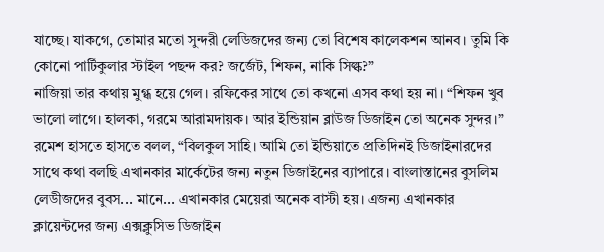যাচ্ছে। যাকগে, তোমার মতো সুন্দরী লেডিজদের জন্য তো বিশেষ কালেকশন আনব। তুমি কি কোনো পার্টিকুলার স্টাইল পছন্দ কর? জর্জেট, শিফন, নাকি সিল্ক?”
নাজিয়া তার কথায় মুগ্ধ হয়ে গেল। রফিকের সাথে তো কখনো এসব কথা হয় না। “শিফন খুব ভালো লাগে। হালকা, গরমে আরামদায়ক। আর ইন্ডিয়ান ব্লাউজ ডিজাইন তো অনেক সুন্দর।”
রমেশ হাসতে হাসতে বলল, “বিলকুল সাহি। আমি তো ইন্ডিয়াতে প্রতিদিনই ডিজাইনারদের সাথে কথা বলছি এখানকার মার্কেটের জন্য নতুন ডিজাইনের ব্যাপারে। বাংলাস্তানের বুসলিম লেডীজদের বুবস... মানে... এখানকার মেয়েরা অনেক বাস্টী হয়। এজন্য এখানকার ক্লায়েন্টদের জন্য এক্সক্লুসিভ ডিজাইন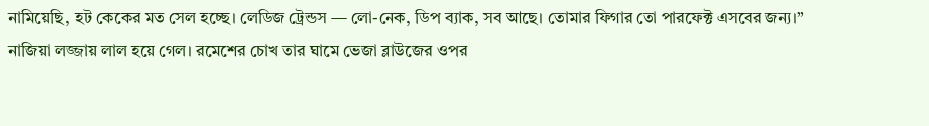নামিয়েছি, হট কেকের মত সেল হচ্ছে। লেডিজ ট্রেন্ডস — লো-নেক, ডিপ ব্যাক, সব আছে। তোমার ফিগার তো পারফেক্ট এসবের জন্য।”
নাজিয়া লজ্জায় লাল হয়ে গেল। রমেশের চোখ তার ঘামে ভেজা ব্লাউজের ওপর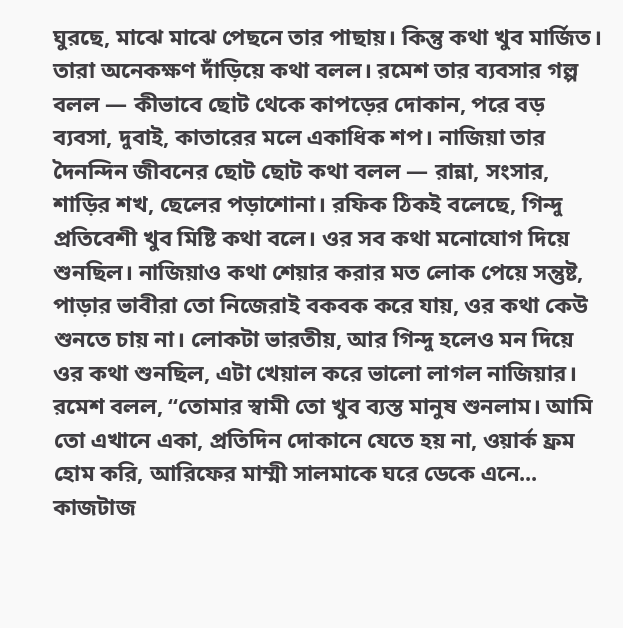ঘুরছে, মাঝে মাঝে পেছনে তার পাছায়। কিন্তু কথা খুব মার্জিত। তারা অনেকক্ষণ দাঁড়িয়ে কথা বলল। রমেশ তার ব্যবসার গল্প বলল — কীভাবে ছোট থেকে কাপড়ের দোকান, পরে বড় ব্যবসা, দুবাই, কাতারের মলে একাধিক শপ। নাজিয়া তার দৈনন্দিন জীবনের ছোট ছোট কথা বলল — রান্না, সংসার, শাড়ির শখ, ছেলের পড়াশোনা। রফিক ঠিকই বলেছে, গিন্দু প্রতিবেশী খুব মিষ্টি কথা বলে। ওর সব কথা মনোযোগ দিয়ে শুনছিল। নাজিয়াও কথা শেয়ার করার মত লোক পেয়ে সন্তুষ্ট, পাড়ার ভাবীরা তো নিজেরাই বকবক করে যায়, ওর কথা কেউ শুনতে চায় না। লোকটা ভারতীয়, আর গিন্দু হলেও মন দিয়ে ওর কথা শুনছিল, এটা খেয়াল করে ভালো লাগল নাজিয়ার।
রমেশ বলল, “তোমার স্বামী তো খুব ব্যস্ত মানুষ শুনলাম। আমি তো এখানে একা, প্রতিদিন দোকানে যেতে হয় না, ওয়ার্ক ফ্রম হোম করি, আরিফের মাম্মী সালমাকে ঘরে ডেকে এনে... কাজটাজ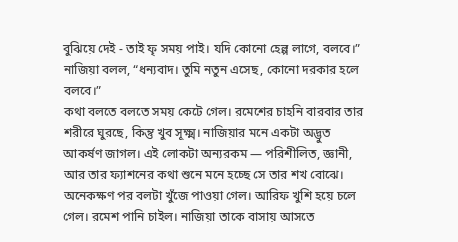বুঝিয়ে দেই - তাই ফৃ সময় পাই। যদি কোনো হেল্প লাগে, বলবে।”
নাজিয়া বলল, “ধন্যবাদ। তুমি নতুন এসেছ, কোনো দরকার হলে বলবে।”
কথা বলতে বলতে সময় কেটে গেল। রমেশের চাহনি বারবার তার শরীরে ঘুরছে, কিন্তু খুব সূক্ষ্ম। নাজিয়ার মনে একটা অদ্ভুত আকর্ষণ জাগল। এই লোকটা অন্যরকম — পরিশীলিত, জ্ঞানী, আর তার ফ্যাশনের কথা শুনে মনে হচ্ছে সে তার শখ বোঝে।
অনেকক্ষণ পর বলটা খুঁজে পাওয়া গেল। আরিফ খুশি হয়ে চলে গেল। রমেশ পানি চাইল। নাজিয়া তাকে বাসায় আসতে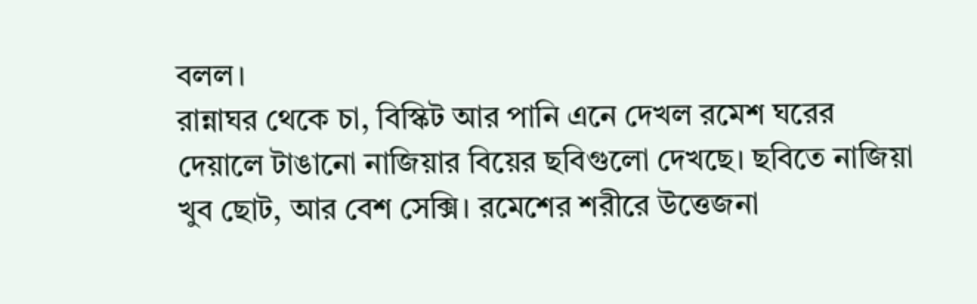বলল।
রান্নাঘর থেকে চা, বিস্কিট আর পানি এনে দেখল রমেশ ঘরের দেয়ালে টাঙানো নাজিয়ার বিয়ের ছবিগুলো দেখছে। ছবিতে নাজিয়া খুব ছোট, আর বেশ সেক্সি। রমেশের শরীরে উত্তেজনা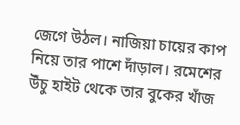জেগে উঠল। নাজিয়া চায়ের কাপ নিয়ে তার পাশে দাঁড়াল। রমেশের উঁচু হাইট থেকে তার বুকের খাঁজ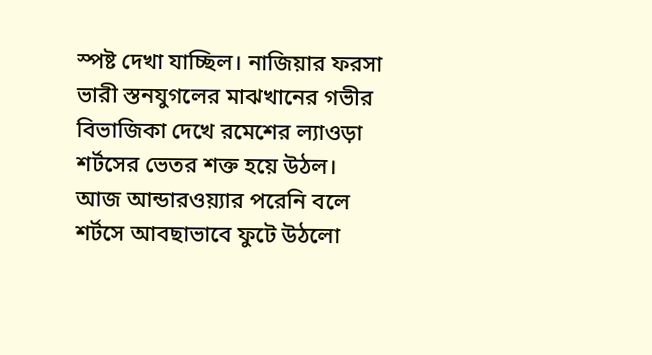স্পষ্ট দেখা যাচ্ছিল। নাজিয়ার ফরসা ভারী স্তনযুগলের মাঝখানের গভীর বিভাজিকা দেখে রমেশের ল্যাওড়া শর্টসের ভেতর শক্ত হয়ে উঠল। আজ আন্ডারওয়্যার পরেনি বলে শর্টসে আবছাভাবে ফুটে উঠলো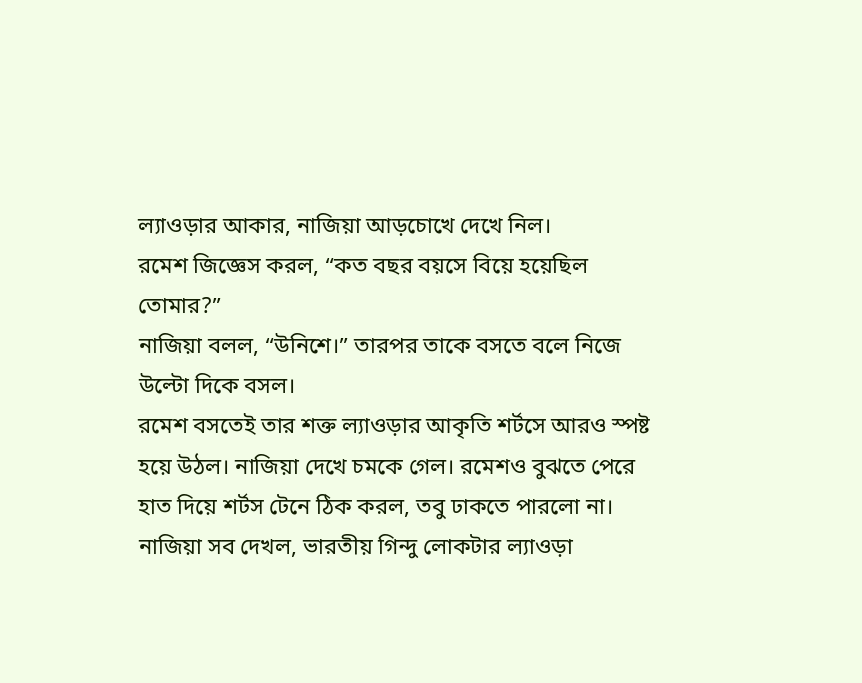ল্যাওড়ার আকার, নাজিয়া আড়চোখে দেখে নিল।
রমেশ জিজ্ঞেস করল, “কত বছর বয়সে বিয়ে হয়েছিল তোমার?”
নাজিয়া বলল, “উনিশে।” তারপর তাকে বসতে বলে নিজে উল্টো দিকে বসল।
রমেশ বসতেই তার শক্ত ল্যাওড়ার আকৃতি শর্টসে আরও স্পষ্ট হয়ে উঠল। নাজিয়া দেখে চমকে গেল। রমেশও বুঝতে পেরে হাত দিয়ে শর্টস টেনে ঠিক করল, তবু ঢাকতে পারলো না। নাজিয়া সব দেখল, ভারতীয় গিন্দু লোকটার ল্যাওড়া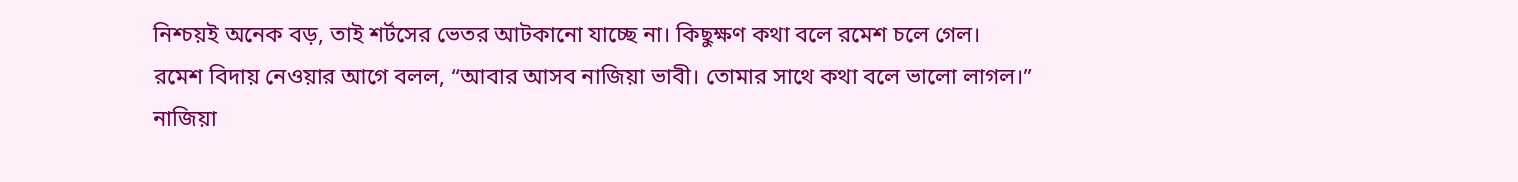নিশ্চয়ই অনেক বড়, তাই শর্টসের ভেতর আটকানো যাচ্ছে না। কিছুক্ষণ কথা বলে রমেশ চলে গেল।
রমেশ বিদায় নেওয়ার আগে বলল, “আবার আসব নাজিয়া ভাবী। তোমার সাথে কথা বলে ভালো লাগল।”
নাজিয়া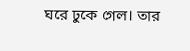ঘরে ঢুকে গেল। তার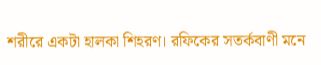শরীরে একটা হালকা শিহরণ। রফিকের সতর্কবাণী মনে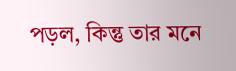পড়ল, কিন্তু তার মনে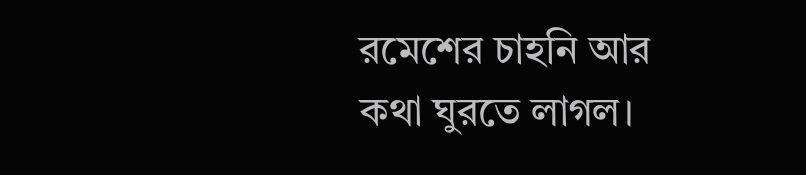রমেশের চাহনি আর কথা ঘুরতে লাগল।